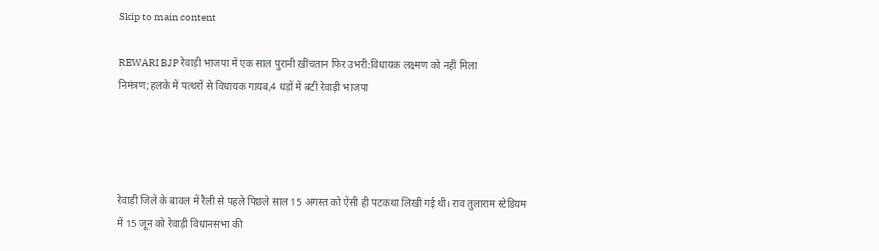Skip to main content

REWARI BJP रेवाड़ी भाजपा में एक साल पुरानी खींचतान फिर उभरी:विधायक लक्ष्मण को नहीं मिला निमंत्रण;हलके में पत्थरों से विधायक गायब,4 धड़ों में बटी रेवाड़ी भाजपा




रेवाड़ी जिले के बावल में रैली से पहले पिछले साल 15 अगस्त को ऐसी ही पटकथा लिखी गई थी। राव तुलाराम स्टेडियम में 15 जून को रेवाड़ी विधानसभा की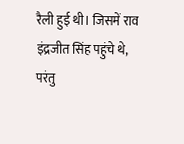रैली हुई थी। जिसमें राव इंद्रजीत सिंह पहुंचे थे, परंतु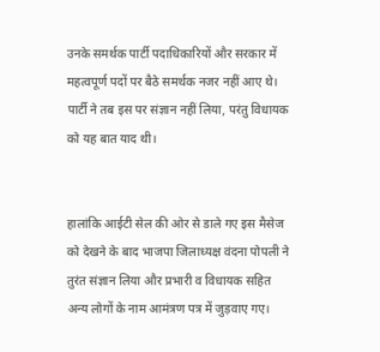उनके समर्थक पार्टी पदाधिकारियों और सरकार में महत्वपूर्ण पदों पर बैठे समर्थक नजर नहीं आए थे। पार्टी ने तब इस पर संज्ञान नहीं लिया, परंतु विधायक को यह बात याद थी।


हालांकि आईटी सेल की ओर से डाले गए इस मैसेज को देखने के बाद भाजपा जिलाध्यक्ष वंदना पोपली ने तुरंत संज्ञान लिया और प्रभारी व विधायक सहित अन्य लोगों के नाम आमंत्रण पत्र में जुड़वाए गए।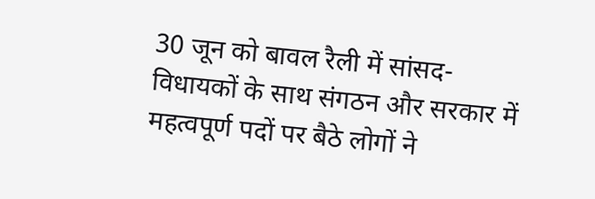30 जून को बावल रैली में सांसद- विधायकों के साथ संगठन और सरकार में महत्वपूर्ण पदों पर बैठे लोगों ने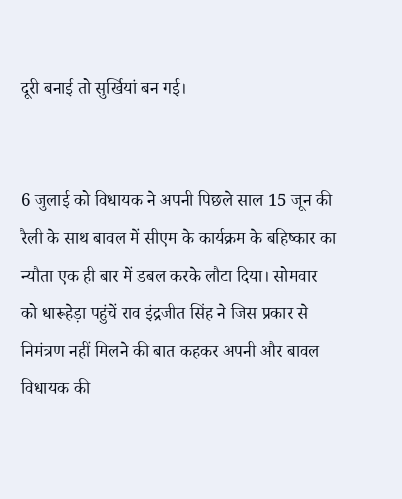दूरी बनाई तो सुर्खियां बन गई।


6 जुलाई को विधायक ने अपनी पिछले साल 15 जून की रैली के साथ बावल में सीएम के कार्यक्रम के बहिष्कार का न्यौता एक ही बार में डबल करके लौटा दिया। सोमवार को धारूहेड़ा पहुंचें राव इंद्रजीत सिंह ने जिस प्रकार से निमंत्रण नहीं मिलने की बात कहकर अपनी और बावल विधायक की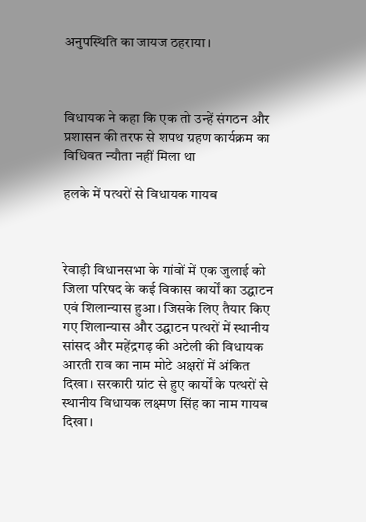अनुपस्थिति का जायज ठहराया।



विधायक ने कहा कि एक तो उन्हें संगठन और प्रशासन की तरफ से शपथ ग्रहण कार्यक्रम का विधिवत न्यौता नहीं मिला था

हलके में पत्थरों से विधायक गायब



रेवाड़ी विधानसभा के गांवों में एक जुलाई को जिला परिषद के कई विकास कार्यों का उद्घाटन एवं शिलान्यास हुआ। जिसके लिए तैयार किए गए शिलान्यास और उद्घाटन पत्थरों में स्थानीय सांसद और महेंद्रगढ़ की अटेली की विधायक आरती राव का नाम मोटे अक्षरों में अंकित दिखा। सरकारी ग्रांट से हुए कार्यों के पत्थरों से स्थानीय विधायक लक्ष्मण सिंह का नाम गायब दिखा।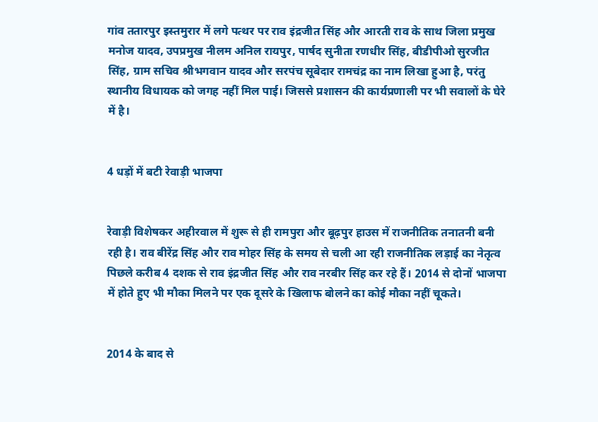गांव ततारपुर इस्तमुरार में लगे पत्थर पर राव इंद्रजीत सिंह और आरती राव के साथ जिला प्रमुख मनोज यादव, उपप्रमुख नीलम अनिल रायपुर, पार्षद सुनीता रणधीर सिंह, बीडीपीओ सुरजीत सिंह, ग्राम सचिव श्रीभगवान यादव और सरपंच सूबेदार रामचंद्र का नाम लिखा हुआ है, परंतु स्थानीय विधायक को जगह नहीं मिल पाई। जिससे प्रशासन की कार्यप्रणाली पर भी सवालों के घेरे में है।


4 धड़ों में बटी रेवाड़ी भाजपा


रेवाड़ी विशेषकर अहीरवाल में शुरू से ही रामपुरा और बूढ़पुर हाउस में राजनीतिक तनातनी बनी रही है। राव बीरेंद्र सिंह और राव मोहर सिंह के समय से चली आ रही राजनीतिक लड़ाई का नेतृत्व पिछले करीब 4 दशक से राव इंद्रजीत सिंह और राव नरबीर सिंह कर रहे हैं। 2014 से दोनों भाजपा में होते हुए भी मौका मिलने पर एक दूसरे के खिलाफ बोलने का कोई मौका नहीं चूकते।


2014 के बाद से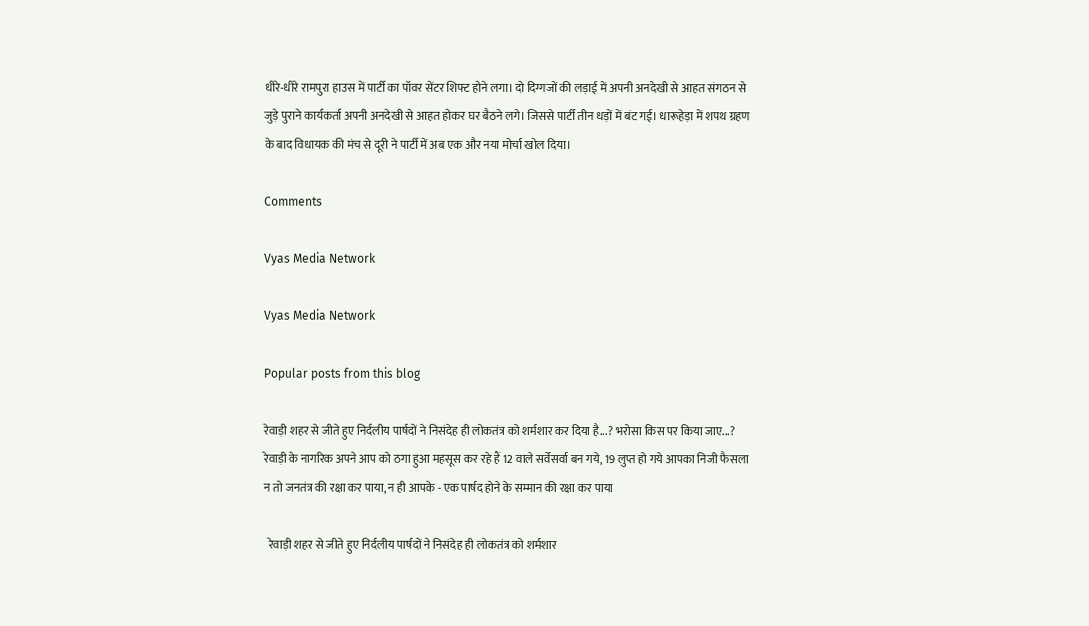धीरे-धीरे रामपुरा हाउस में पार्टी का पॉवर सेंटर शिफ्ट होने लगा। दो दिग्गजों की लड़ाई में अपनी अनदेखी से आहत संगठन से जुड़े पुराने कार्यकर्ता अपनी अनदेखी से आहत होकर घर बैठने लगे। जिससे पार्टी तीन धड़ों में बंट गई। धारूहेड़ा में शपथ ग्रहण के बाद विधायक की मंच से दूरी ने पार्टी में अब एक और नया मोर्चा खोल दिया।

Comments

Vyas Media Network

Vyas Media Network

Popular posts from this blog

रेवाड़ी शहर से जीते हुए निर्दलीय पार्षदों ने निसंदेह ही लोकतंत्र को शर्मशार कर दिया है...? भरोसा किस पर किया जाए...? रेवाड़ी के नागरिक अपने आप को ठगा हुआ महसूस कर रहे हैं 12 वाले सर्वेसर्वा बन गये, 19 लुप्त हो गये आपका निजी फैसला न तो जनतंत्र की रक्षा कर पाया, न ही आपके - एक पार्षद होने के सम्मान की रक्षा कर पाया

  रेवाड़ी शहर से जीते हुए निर्दलीय पार्षदों ने निसंदेह ही लोकतंत्र को शर्मशार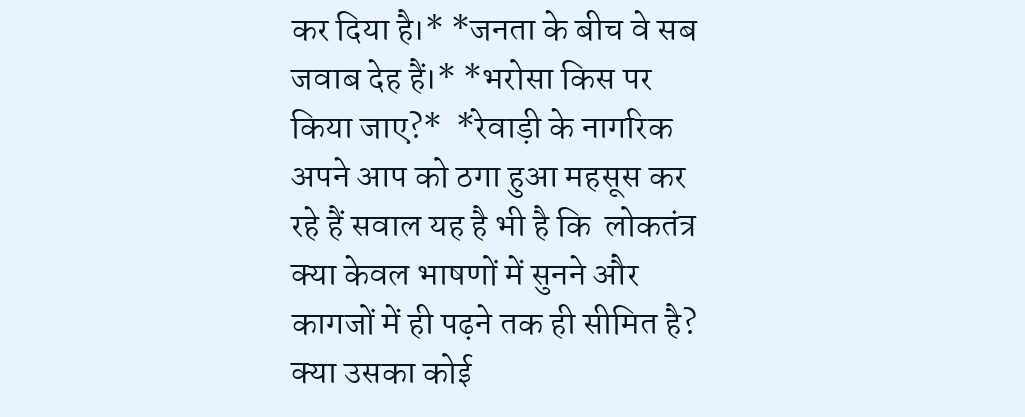कर दिया है।* *जनता के बीच वे सब जवाब देह हैं।* *भरोसा किस पर किया जाए?*  *रेवाड़ी के नागरिक अपने आप को ठगा हुआ महसूस कर रहे हैं सवाल यह है भी है कि  लोकतंत्र क्या केवल भाषणों में सुनने और कागजों में ही पढ़ने तक ही सीमित है? क्या उसका कोई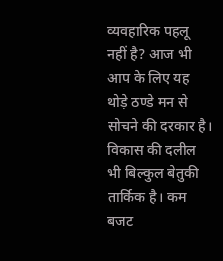व्यवहारिक पहलू नहीं है? आज भी आप के लिए यह थोड़े ठण्डे मन से सोचने की दरकार है। विकास की दलील भी बिल्कुल बेतुकी तार्किक है। कम बजट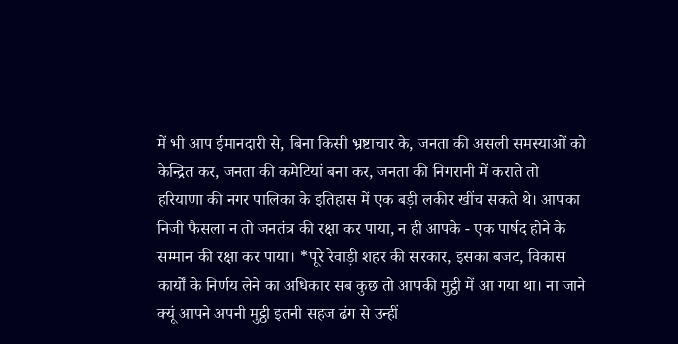में भी आप ईमानदारी से, बिना किसी भ्रष्टाचार के, जनता की असली समस्याओं को केन्द्रित कर, जनता की कमेटियां बना कर, जनता की निगरानी में कराते तो हरियाणा की नगर पालिका के इतिहास में एक बड़ी लकीर खींच सकते थे। आपका निजी फैसला न तो जनतंत्र की रक्षा कर पाया, न ही आपके - एक पार्षद होने के सम्मान की रक्षा कर पाया। *पूरे रेवाड़ी शहर की सरकार, इसका बजट, विकास कार्यों के निर्णय लेने का अधिकार सब कुछ तो आपकी मुट्ठी में आ गया था। ना जाने क्यूं आपने अपनी मुट्ठी इतनी सहज ढंग से उन्हीं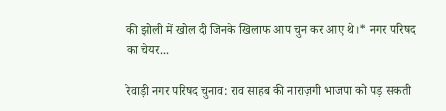की झोली में खोल दी जिनके खिलाफ आप चुन कर आए थे।* नगर परिषद का चेयर...

रेवाड़ी नगर परिषद चुनाव: राव साहब की नाराज़गी भाजपा को पड़ सकती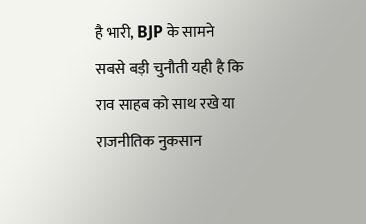है भारी, BJP के सामने सबसे बड़ी चुनौती यही है कि राव साहब को साथ रखे या राजनीतिक नुकसान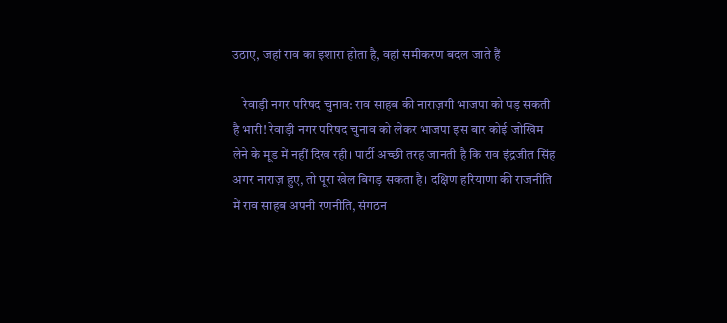उठाए, जहां राव का इशारा होता है, वहां समीकरण बदल जाते हैं

    रेवाड़ी नगर परिषद चुनाव: राव साहब की नाराज़गी भाजपा को पड़ सकती है भारी! रेवाड़ी नगर परिषद चुनाव को लेकर भाजपा इस बार कोई जोखिम लेने के मूड में नहीं दिख रही। पार्टी अच्छी तरह जानती है कि राव इंद्रजीत सिंह अगर नाराज़ हुए, तो पूरा खेल बिगड़ सकता है। दक्षिण हरियाणा की राजनीति में राव साहब अपनी रणनीति, संगठन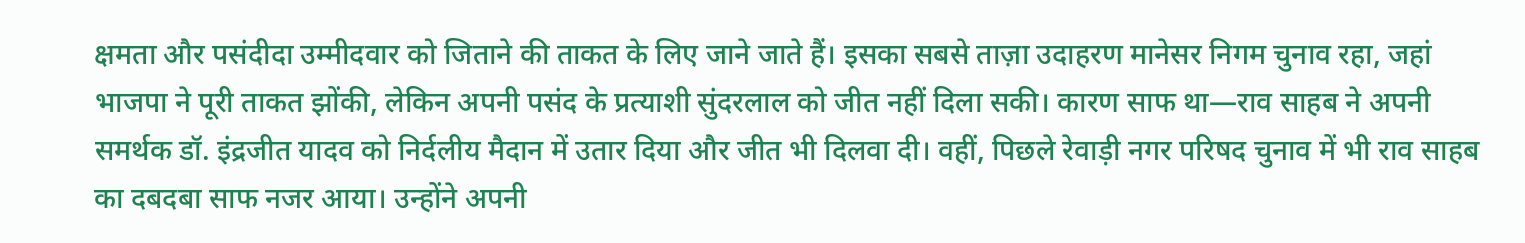क्षमता और पसंदीदा उम्मीदवार को जिताने की ताकत के लिए जाने जाते हैं। इसका सबसे ताज़ा उदाहरण मानेसर निगम चुनाव रहा, जहां भाजपा ने पूरी ताकत झोंकी, लेकिन अपनी पसंद के प्रत्याशी सुंदरलाल को जीत नहीं दिला सकी। कारण साफ था—राव साहब ने अपनी समर्थक डॉ. इंद्रजीत यादव को निर्दलीय मैदान में उतार दिया और जीत भी दिलवा दी। वहीं, पिछले रेवाड़ी नगर परिषद चुनाव में भी राव साहब का दबदबा साफ नजर आया। उन्होंने अपनी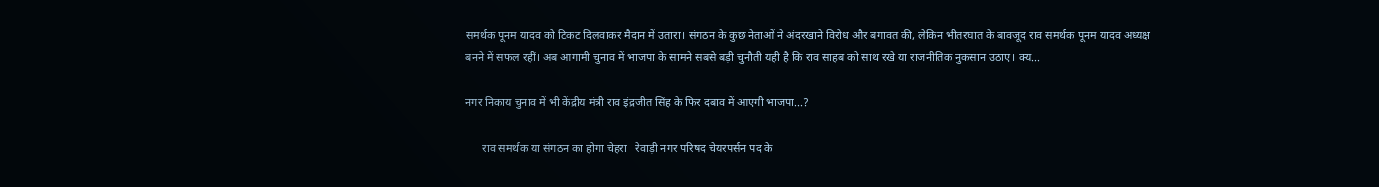समर्थक पूनम यादव को टिकट दिलवाकर मैदान में उतारा। संगठन के कुछ नेताओं ने अंदरखाने विरोध और बगावत की, लेकिन भीतरघात के बावजूद राव समर्थक पूनम यादव अध्यक्ष बनने में सफल रहीं। अब आगामी चुनाव में भाजपा के सामने सबसे बड़ी चुनौती यही है कि राव साहब को साथ रखे या राजनीतिक नुकसान उठाए। क्य...

नगर निकाय चुनाव में भी केंद्रीय मंत्री राव इंद्रजीत सिंह के फिर दबाव में आएगी भाजपा...?

      राव समर्थक या संगठन का होगा चेहरा   रेवाड़ी नगर परिषद चेयरपर्सन पद के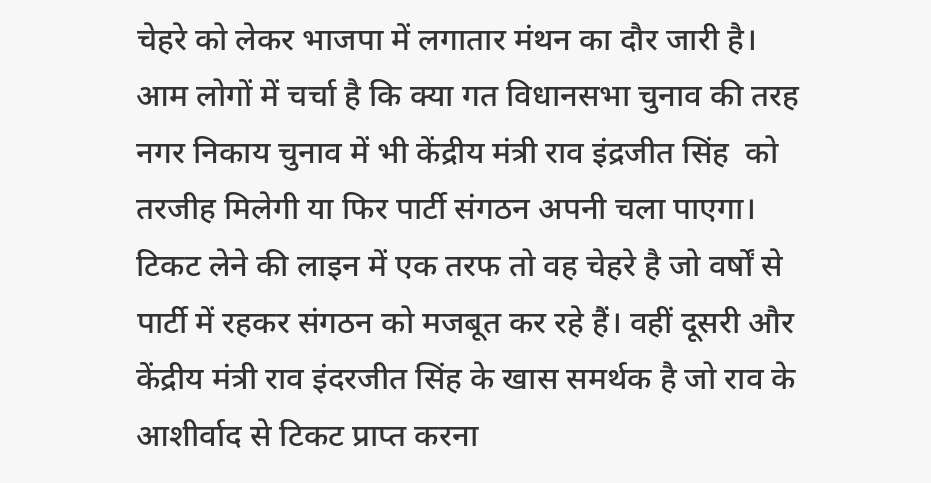चेहरे को लेकर भाजपा में लगातार मंथन का दौर जारी है। आम लोगों में चर्चा है कि क्या गत विधानसभा चुनाव की तरह नगर निकाय चुनाव में भी केंद्रीय मंत्री राव इंद्रजीत सिंह  को तरजीह मिलेगी या फिर पार्टी संगठन अपनी चला पाएगा। टिकट लेने की लाइन में एक तरफ तो वह चेहरे है जो वर्षों से पार्टी में रहकर संगठन को मजबूत कर रहे हैं। वहीं दूसरी और केंद्रीय मंत्री राव इंदरजीत सिंह के खास समर्थक है जो राव के आशीर्वाद से टिकट प्राप्त करना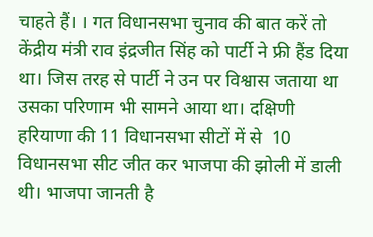चाहते हैं। । गत विधानसभा चुनाव की बात करें तो केंद्रीय मंत्री राव इंद्रजीत सिंह को पार्टी ने फ्री हैंड दिया था। जिस तरह से पार्टी ने उन पर विश्वास जताया था उसका परिणाम भी सामने आया था। दक्षिणी हरियाणा की 11 विधानसभा सीटों में से  10 विधानसभा सीट जीत कर भाजपा की झोली में डाली थी। भाजपा जानती है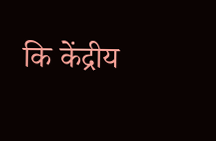कि केंद्रीय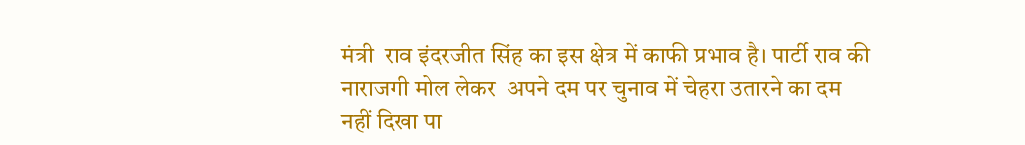मंत्री  राव इंदरजीत सिंह का इस क्षेत्र में काफी प्रभाव है। पार्टी राव की नाराजगी मोल लेकर  अपने दम पर चुनाव में चेहरा उतारने का दम नहीं दिखा पा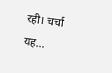रही। चर्चा यह...